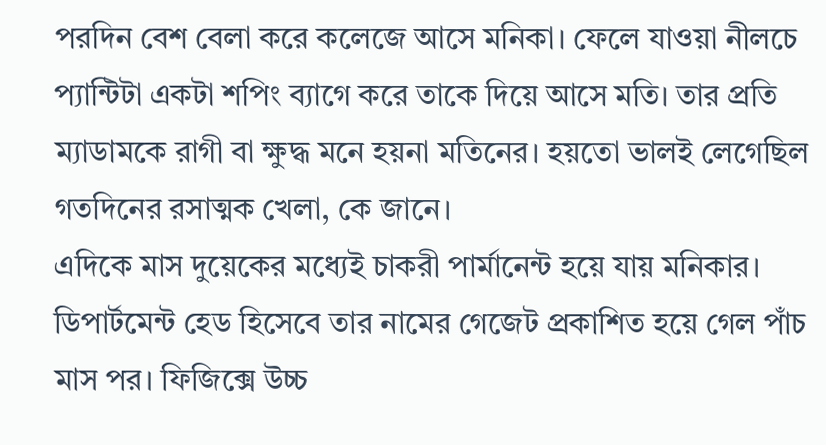পরদিন বেশ বেলা করে কলেজে আসে মনিকা। ফেলে যাওয়া নীলচে প্যান্টিটা একটা শপিং ব্যাগে করে তাকে দিয়ে আসে মতি। তার প্রতি ম্যাডামকে রাগী বা ক্ষুদ্ধ মনে হয়না মতিনের। হয়তো ভালই লেগেছিল গতদিনের রসাত্মক খেলা, কে জানে।
এদিকে মাস দুয়েকের মধ্যেই চাকরী পার্মানেন্ট হয়ে যায় মনিকার। ডিপার্টমেন্ট হেড হিসেবে তার নামের গেজেট প্রকাশিত হয়ে গেল পাঁচ মাস পর। ফিজিক্সে উচ্চ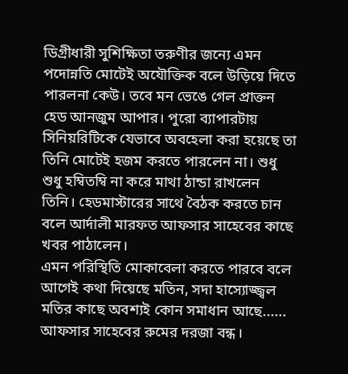ডিগ্রীধারী সুশিক্ষিতা তরুণীর জন্যে এমন পদোন্নতি মোটেই অযৌক্তিক বলে উড়িয়ে দিতে পারলনা কেউ। তবে মন ভেঙে গেল প্রাক্তন হেড আনজুম আপার। পুরো ব্যাপারটায় সিনিয়রিটিকে যেভাবে অবহেলা করা হয়েছে তা তিনি মোটেই হজম করতে পারলেন না। শুধু শুধু হম্বিতম্বি না করে মাথা ঠান্ডা রাখলেন তিনি। হেডমাস্টারের সাথে বৈঠক করতে চান বলে আর্দালী মারফত আফসার সাহেবের কাছে খবর পাঠালেন।
এমন পরিস্থিতি মোকাবেলা করতে পারবে বলে আগেই কথা দিয়েছে মতিন, সদা হাস্যোজ্জ্বল মতির কাছে অবশ্যই কোন সমাধান আছে......
আফসার সাহেবের রুমের দরজা বন্ধ।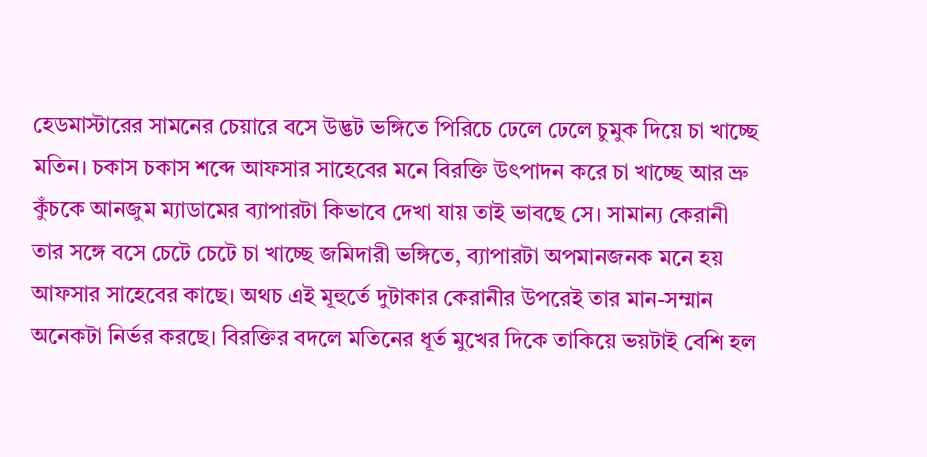হেডমাস্টারের সামনের চেয়ারে বসে উদ্ভট ভঙ্গিতে পিরিচে ঢেলে ঢেলে চুমুক দিয়ে চা খাচ্ছে মতিন। চকাস চকাস শব্দে আফসার সাহেবের মনে বিরক্তি উৎপাদন করে চা খাচ্ছে আর ভ্রু কুঁচকে আনজুম ম্যাডামের ব্যাপারটা কিভাবে দেখা যায় তাই ভাবছে সে। সামান্য কেরানী তার সঙ্গে বসে চেটে চেটে চা খাচ্ছে জমিদারী ভঙ্গিতে, ব্যাপারটা অপমানজনক মনে হয় আফসার সাহেবের কাছে। অথচ এই মূহুর্তে দুটাকার কেরানীর উপরেই তার মান-সম্মান অনেকটা নির্ভর করছে। বিরক্তির বদলে মতিনের ধূর্ত মুখের দিকে তাকিয়ে ভয়টাই বেশি হল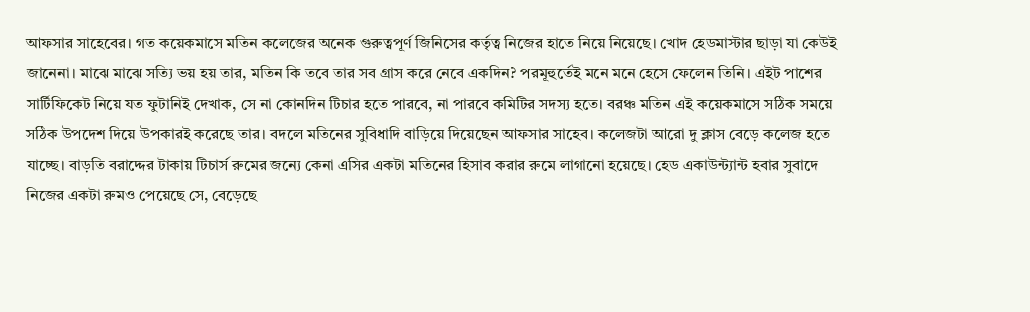আফসার সাহেবের। গত কয়েকমাসে মতিন কলেজের অনেক গুরুত্বপূর্ণ জিনিসের কর্তৃত্ব নিজের হাতে নিয়ে নিয়েছে। খোদ হেডমাস্টার ছাড়া যা কেউই জানেনা। মাঝে মাঝে সত্যি ভয় হয় তার, মতিন কি তবে তার সব গ্রাস করে নেবে একদিন? পরমূহুর্তেই মনে মনে হেসে ফেলেন তিনি। এইট পাশের সার্টিফিকেট নিয়ে যত ফুটানিই দেখাক, সে না কোনদিন টিচার হতে পারবে, না পারবে কমিটির সদস্য হতে। বরঞ্চ মতিন এই কয়েকমাসে সঠিক সময়ে সঠিক উপদেশ দিয়ে উপকারই করেছে তার। বদলে মতিনের সুবিধাদি বাড়িয়ে দিয়েছেন আফসার সাহেব। কলেজটা আরো দু ক্লাস বেড়ে কলেজ হতে যাচ্ছে। বাড়তি বরাদ্দের টাকায় টিচার্স রুমের জন্যে কেনা এসির একটা মতিনের হিসাব করার রুমে লাগানো হয়েছে। হেড একাউন্ট্যান্ট হবার সুবাদে নিজের একটা রুমও পেয়েছে সে, বেড়েছে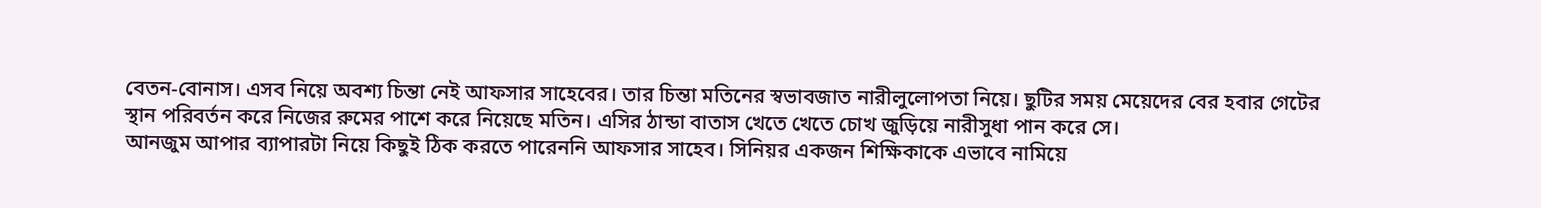বেতন-বোনাস। এসব নিয়ে অবশ্য চিন্তা নেই আফসার সাহেবের। তার চিন্তা মতিনের স্বভাবজাত নারীলুলোপতা নিয়ে। ছুটির সময় মেয়েদের বের হবার গেটের স্থান পরিবর্তন করে নিজের রুমের পাশে করে নিয়েছে মতিন। এসির ঠান্ডা বাতাস খেতে খেতে চোখ জুড়িয়ে নারীসুধা পান করে সে।
আনজুম আপার ব্যাপারটা নিয়ে কিছুই ঠিক করতে পারেননি আফসার সাহেব। সিনিয়র একজন শিক্ষিকাকে এভাবে নামিয়ে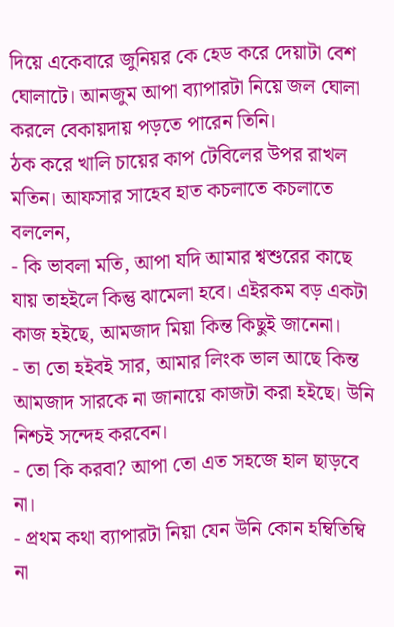দিয়ে একেবারে জুনিয়র কে হেড করে দেয়াটা বেশ ঘোলাটে। আনজুম আপা ব্যাপারটা নিয়ে জল ঘোলা করলে বেকায়দায় পড়তে পারেন তিনি।
ঠক করে খালি চায়ের কাপ টেবিলের উপর রাখল মতিন। আফসার সাহেব হাত কচলাতে কচলাতে বললেন,
- কি ভাবলা মতি, আপা যদি আমার শ্বশুরের কাছে যায় তাহইলে কিন্তু ঝামেলা হবে। এইরকম বড় একটা কাজ হইছে, আমজাদ মিয়া কিন্ত কিছুই জানেনা।
- তা তো হইবই সার, আমার লিংক ভাল আছে কিন্ত আমজাদ সারকে না জানায়ে কাজটা করা হইছে। উনি নিশ্চই সন্দেহ করবেন।
- তো কি করবা? আপা তো এত সহজে হাল ছাড়বে না।
- প্রথম কথা ব্যাপারটা নিয়া যেন উনি কোন হম্বিতিম্বি না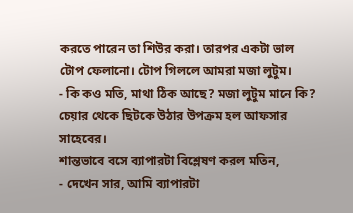করতে পারেন তা শিউর করা। তারপর একটা ভাল টোপ ফেলানো। টোপ গিললে আমরা মজা লুটুম।
- কি কও মতি, মাথা ঠিক আছে? মজা লুটুম মানে কি?
চেয়ার থেকে ছিটকে উঠার উপক্রম হল আফসার সাহেবের।
শান্তভাবে বসে ব্যাপারটা বিশ্লেষণ করল মতিন,
- দেখেন সার, আমি ব্যাপারটা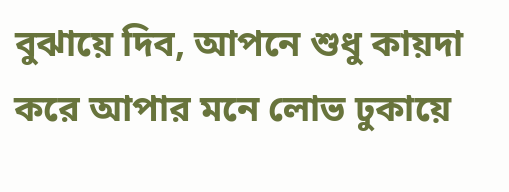বুঝায়ে দিব, আপনে শুধু কায়দা করে আপার মনে লোভ ঢুকায়ে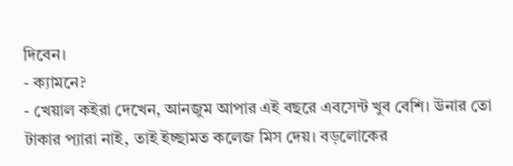দিবেন।
- ক্যামনে?
- খেয়াল কইরা দেখেন, আনজুম আপার এই বছরে এবসেন্ট খুব বেশি। উনার তো টাকার প্যারা নাই, তাই ইচ্ছামত কলেজ মিস দেয়। বড়লোকের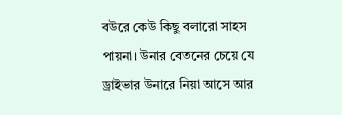বউরে কেউ কিছু বলারো সাহস পায়না। উনার বেতনের চেয়ে যে ড্রাইভার উনারে নিয়া আসে আর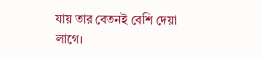যায় তার বেতনই বেশি দেয়া লাগে।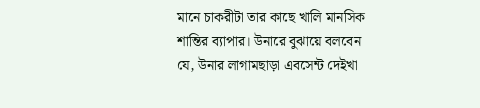মানে চাকরীটা তার কাছে খালি মানসিক শান্তির ব্যাপার। উনারে বুঝায়ে বলবেন যে, উনার লাগামছাড়া এবসেন্ট দেইখা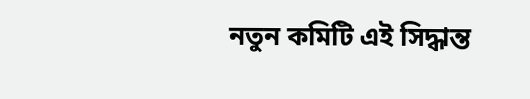নতুন কমিটি এই সিদ্ধান্ত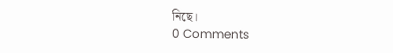নিছে।
0 Comments